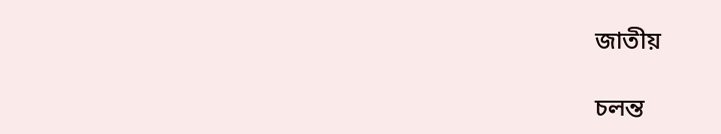জাতীয়

চলন্ত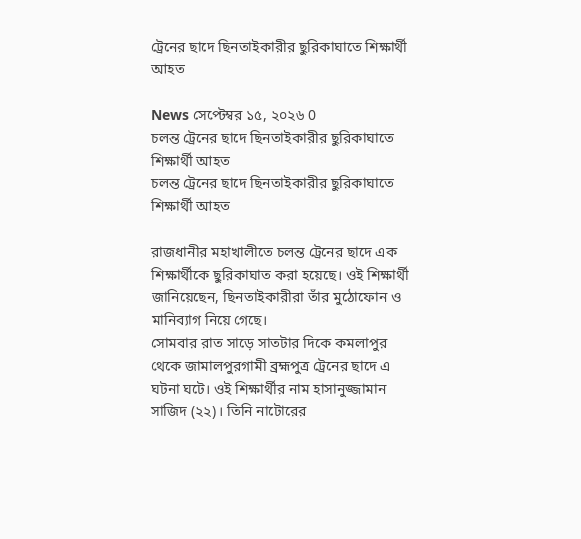ট্রেনের ছাদে ছিনতাইকারীর ছুরিকাঘাতে শিক্ষার্থী আহত

News সেপ্টেম্বর ১৫, ২০২৬ 0
চলন্ত ট্রেনের ছাদে ছিনতাইকারীর ছুরিকাঘাতে শিক্ষার্থী আহত
চলন্ত ট্রেনের ছাদে ছিনতাইকারীর ছুরিকাঘাতে শিক্ষার্থী আহত

রাজধানীর মহাখালীতে চলন্ত ট্রেনের ছাদে এক শিক্ষার্থীকে ছুরিকাঘাত করা হয়েছে। ওই শিক্ষার্থী জানিয়েছেন, ছিনতাইকারীরা তাঁর মুঠোফোন ও মানিব্যাগ নিয়ে গেছে।
সোমবার রাত সাড়ে সাতটার দিকে কমলাপুর থেকে জামালপুরগামী ব্রহ্মপুত্র ট্রেনের ছাদে এ ঘটনা ঘটে। ওই শিক্ষার্থীর নাম হাসানুজ্জামান সাজিদ (২২)। তিনি নাটোরের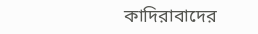কাদিরাবাদের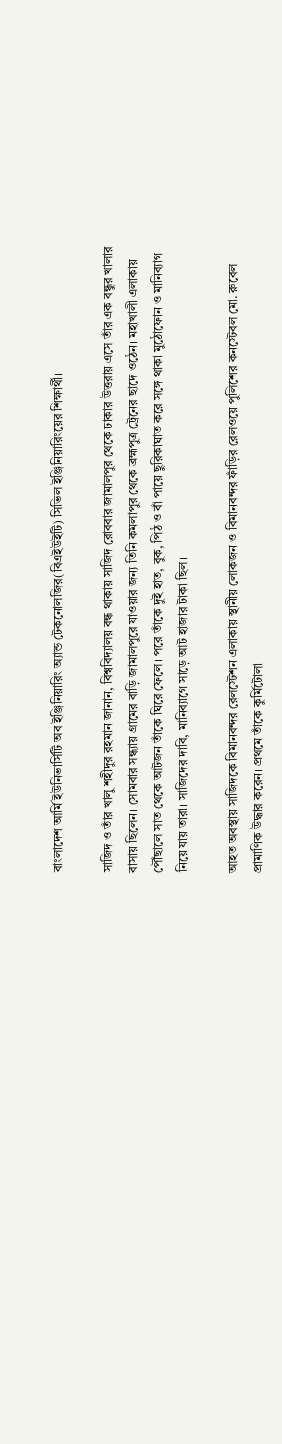বাংলাদেশ আর্মি ইউনিভার্সিটি অব ইঞ্জিনিয়ারিং অ্যান্ড টেকনোলজির(বিএইউইটি) সিভিল ইঞ্জিনিয়ারিংয়ের শিক্ষার্থী।

সাজিদ ও তাঁর খালু শহীদুর রহমান জানান, বিশ্ববিদ্যালয় বন্ধ থাকায় সাজিদ রোববার জামালপুর থেকে ঢাকার উত্তরায় এসে তাঁর এক বন্ধুর খালার বাসায় ছিলেন। সোমবার সন্ধ্যায় গ্রামের বাড়ি জামালপুরে যাওয়ার জন্য তিনি কমলাপুর থেকে ব্রহ্মপুত্র ট্রেনের ছাদে ওঠেন। মহাখালী এলাকায় পৌঁছালে সাত থেকে আটজন তাঁকে ঘিরে ফেলে। পরে তাঁকে দুই হাত, বুক, পিঠ ও বাঁ পায়ে ছুরিকাঘাত করে সঙ্গে থাকা মুঠোফোন ও মানিব্যাগ নিয়ে যায় তারা। সাজিদের দাবি, মানিব্যাগে সাড়ে আট হাজার টাকা ছিল।

আহত অবস্থায় সাজিদকে বিমানবন্দর রেলস্টেশন এলাকায় স্থানীয় লোকজন ও বিমানবন্দর ফাঁড়ির রেলওয়ে পুলিশের কনস্টেবল মো. রুবেল প্রামাণিক উদ্ধার করেন। প্রথমে তাঁকে কুর্মিটোলা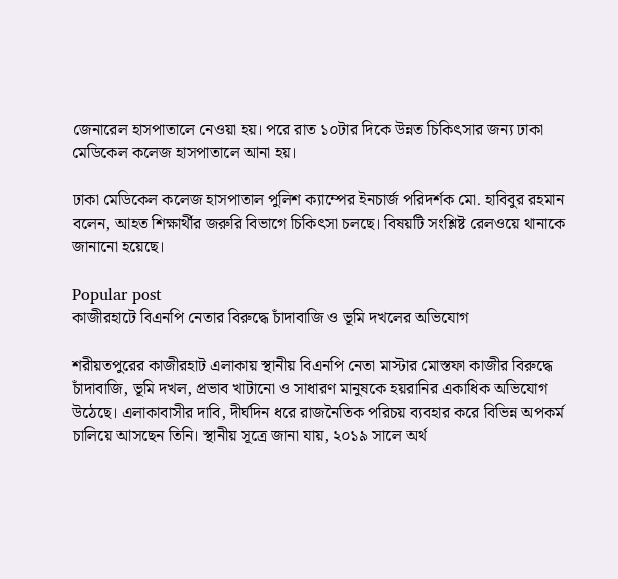জেনারেল হাসপাতালে নেওয়া হয়। পরে রাত ১০টার দিকে উন্নত চিকিৎসার জন্য ঢাকা মেডিকেল কলেজ হাসপাতালে আনা হয়।

ঢাকা মেডিকেল কলেজ হাসপাতাল পুলিশ ক্যাম্পের ইনচার্জ পরিদর্শক মো. হাবিবুর রহমান বলেন, আহত শিক্ষার্থীর জরুরি বিভাগে চিকিৎসা চলছে। বিষয়টি সংশ্লিষ্ট রেলওয়ে থানাকে জানানো হয়েছে।

Popular post
কাজীরহাটে বিএনপি নেতার বিরুদ্ধে চাঁদাবাজি ও ভূমি দখলের অভিযোগ

শরীয়তপুরের কাজীরহাট এলাকায় স্থানীয় বিএনপি নেতা মাস্টার মোস্তফা কাজীর বিরুদ্ধে চাঁদাবাজি, ভূমি দখল, প্রভাব খাটানো ও সাধারণ মানুষকে হয়রানির একাধিক অভিযোগ উঠেছে। এলাকাবাসীর দাবি, দীর্ঘদিন ধরে রাজনৈতিক পরিচয় ব্যবহার করে বিভিন্ন অপকর্ম চালিয়ে আসছেন তিনি। স্থানীয় সূত্রে জানা যায়, ২০১৯ সালে অর্থ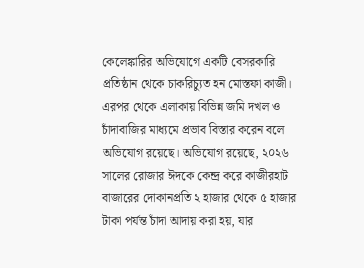কেলেঙ্কারির অভিযোগে একটি বেসরকারি প্রতিষ্ঠান থেকে চাকরিচ্যুত হন মোস্তফা কাজী। এরপর থেকে এলাকায় বিভিন্ন জমি দখল ও চাঁদাবাজির মাধ্যমে প্রভাব বিস্তার করেন বলে অভিযোগ রয়েছে। অভিযোগ রয়েছে, ২০২৬ সালের রোজার ঈদকে কেন্দ্র করে কাজীরহাট বাজারের দোকানপ্রতি ২ হাজার থেকে ৫ হাজার টাকা পর্যন্ত চাঁদা আদায় করা হয়, যার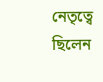নেতৃত্বে ছিলেন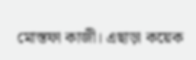মোস্তফা কাজী। এছাড়া কয়েক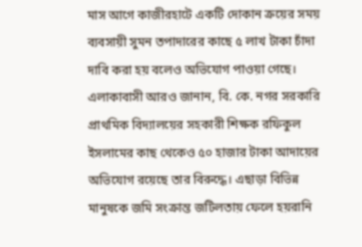মাস আগে কাজীরহাটে একটি দোকান ক্রয়ের সময় ব্যবসায়ী সুমন তপাদারের কাছে ৫ লাখ টাকা চাঁদা দাবি করা হয় বলেও অভিযোগ পাওয়া গেছে। এলাকাবাসী আরও জানান, বি. কে. নগর সরকারি প্রাথমিক বিদ্যালয়ের সহকারী শিক্ষক রফিকুল ইসলামের কাছ থেকেও ৫০ হাজার টাকা আদায়ের অভিযোগ রয়েছে তার বিরুদ্ধে। এছাড়া বিভিন্ন মানুষকে জমি সংক্রান্ত জটিলতায় ফেলে হয়রানি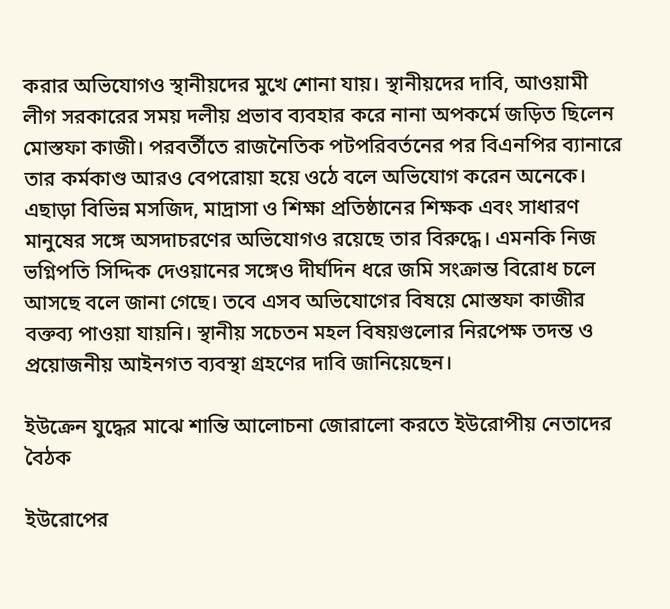করার অভিযোগও স্থানীয়দের মুখে শোনা যায়। স্থানীয়দের দাবি, আওয়ামী লীগ সরকারের সময় দলীয় প্রভাব ব্যবহার করে নানা অপকর্মে জড়িত ছিলেন মোস্তফা কাজী। পরবর্তীতে রাজনৈতিক পটপরিবর্তনের পর বিএনপির ব্যানারে তার কর্মকাণ্ড আরও বেপরোয়া হয়ে ওঠে বলে অভিযোগ করেন অনেকে। এছাড়া বিভিন্ন মসজিদ, মাদ্রাসা ও শিক্ষা প্রতিষ্ঠানের শিক্ষক এবং সাধারণ মানুষের সঙ্গে অসদাচরণের অভিযোগও রয়েছে তার বিরুদ্ধে। এমনকি নিজ ভগ্নিপতি সিদ্দিক দেওয়ানের সঙ্গেও দীর্ঘদিন ধরে জমি সংক্রান্ত বিরোধ চলে আসছে বলে জানা গেছে। তবে এসব অভিযোগের বিষয়ে মোস্তফা কাজীর বক্তব্য পাওয়া যায়নি। স্থানীয় সচেতন মহল বিষয়গুলোর নিরপেক্ষ তদন্ত ও প্রয়োজনীয় আইনগত ব্যবস্থা গ্রহণের দাবি জানিয়েছেন।

ইউক্রেন যুদ্ধের মাঝে শান্তি আলোচনা জোরালো করতে ইউরোপীয় নেতাদের বৈঠক

ইউরোপের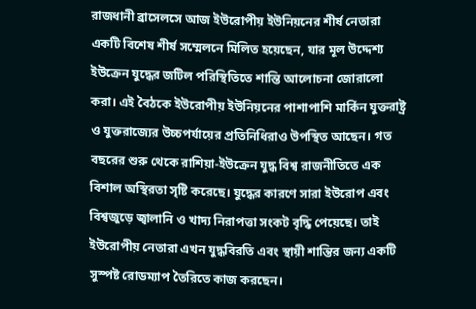রাজধানী ব্রাসেলসে আজ ইউরোপীয় ইউনিয়নের শীর্ষ নেতারা একটি বিশেষ শীর্ষ সম্মেলনে মিলিত হয়েছেন, যার মূল উদ্দেশ্য ইউক্রেন যুদ্ধের জটিল পরিস্থিতিতে শান্তি আলোচনা জোরালো করা। এই বৈঠকে ইউরোপীয় ইউনিয়নের পাশাপাশি মার্কিন যুক্তরাষ্ট্র ও যুক্তরাজ্যের উচ্চপর্যায়ের প্রতিনিধিরাও উপস্থিত আছেন। গত বছরের শুরু থেকে রাশিয়া-ইউক্রেন যুদ্ধ বিশ্ব রাজনীতিতে এক বিশাল অস্থিরতা সৃষ্টি করেছে। যুদ্ধের কারণে সারা ইউরোপ এবং বিশ্বজুড়ে জ্বালানি ও খাদ্য নিরাপত্তা সংকট বৃদ্ধি পেয়েছে। তাই ইউরোপীয় নেতারা এখন যুদ্ধবিরতি এবং স্থায়ী শান্তির জন্য একটি সুস্পষ্ট রোডম্যাপ তৈরিতে কাজ করছেন।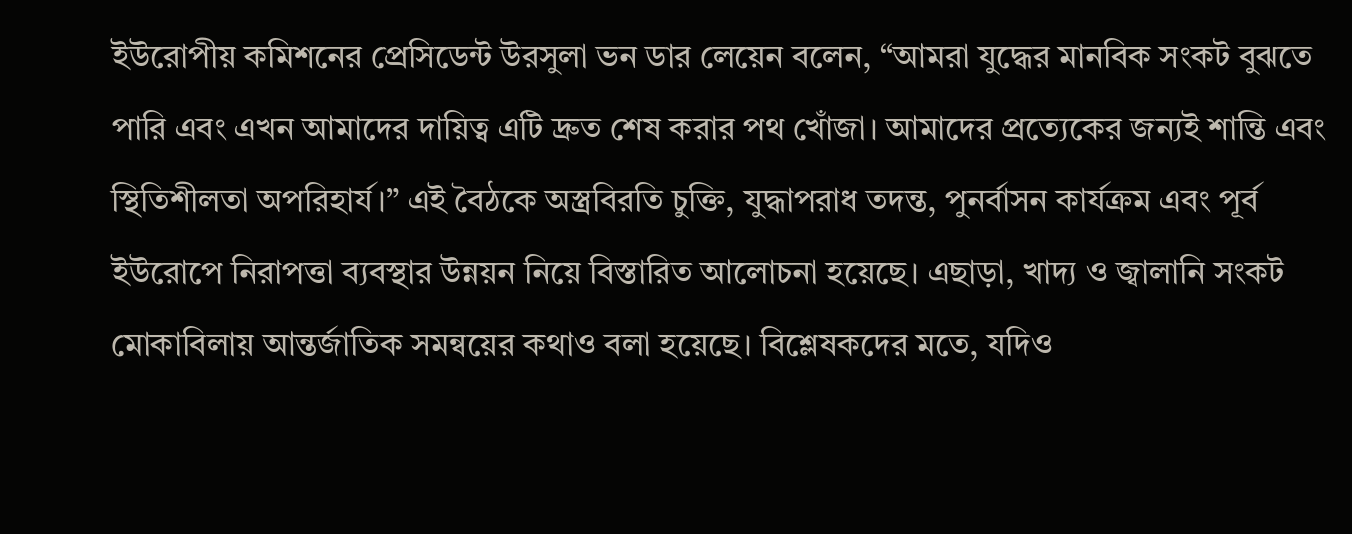ইউরোপীয় কমিশনের প্রেসিডেন্ট উরসুলা ভন ডার লেয়েন বলেন, “আমরা যুদ্ধের মানবিক সংকট বুঝতে পারি এবং এখন আমাদের দায়িত্ব এটি দ্রুত শেষ করার পথ খোঁজা। আমাদের প্রত্যেকের জন্যই শান্তি এবং স্থিতিশীলতা অপরিহার্য।” এই বৈঠকে অস্ত্রবিরতি চুক্তি, যুদ্ধাপরাধ তদন্ত, পুনর্বাসন কার্যক্রম এবং পূর্ব ইউরোপে নিরাপত্তা ব্যবস্থার উন্নয়ন নিয়ে বিস্তারিত আলোচনা হয়েছে। এছাড়া, খাদ্য ও জ্বালানি সংকট মোকাবিলায় আন্তর্জাতিক সমন্বয়ের কথাও বলা হয়েছে। বিশ্লেষকদের মতে, যদিও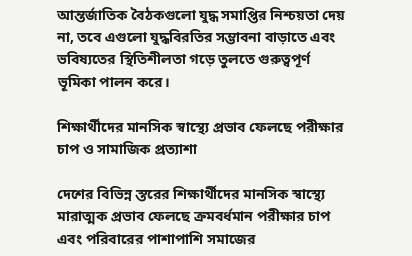আন্তর্জাতিক বৈঠকগুলো যুদ্ধ সমাপ্তির নিশ্চয়তা দেয় না, তবে এগুলো যুদ্ধবিরতির সম্ভাবনা বাড়াতে এবং ভবিষ্যতের স্থিতিশীলতা গড়ে তুলতে গুরুত্বপূর্ণ ভূমিকা পালন করে।

শিক্ষার্থীদের মানসিক স্বাস্থ্যে প্রভাব ফেলছে পরীক্ষার চাপ ও সামাজিক প্রত্যাশা

দেশের বিভিন্ন স্তরের শিক্ষার্থীদের মানসিক স্বাস্থ্যে মারাত্মক প্রভাব ফেলছে ক্রমবর্ধমান পরীক্ষার চাপ এবং পরিবারের পাশাপাশি সমাজের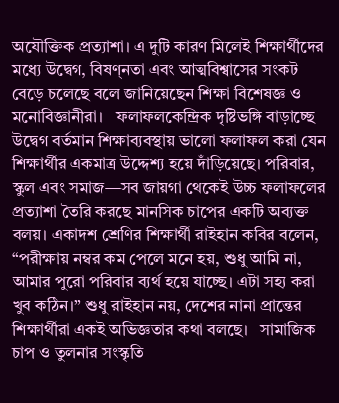অযৌক্তিক প্রত্যাশা। এ দুটি কারণ মিলেই শিক্ষার্থীদের মধ্যে উদ্বেগ, বিষণ্নতা এবং আত্মবিশ্বাসের সংকট বেড়ে চলেছে বলে জানিয়েছেন শিক্ষা বিশেষজ্ঞ ও মনোবিজ্ঞানীরা।   ফলাফলকেন্দ্রিক দৃষ্টিভঙ্গি বাড়াচ্ছে উদ্বেগ বর্তমান শিক্ষাব্যবস্থায় ভালো ফলাফল করা যেন শিক্ষার্থীর একমাত্র উদ্দেশ্য হয়ে দাঁড়িয়েছে। পরিবার, স্কুল এবং সমাজ—সব জায়গা থেকেই উচ্চ ফলাফলের প্রত্যাশা তৈরি করছে মানসিক চাপের একটি অব্যক্ত বলয়। একাদশ শ্রেণির শিক্ষার্থী রাইহান কবির বলেন, “পরীক্ষায় নম্বর কম পেলে মনে হয়, শুধু আমি না, আমার পুরো পরিবার ব্যর্থ হয়ে যাচ্ছে। এটা সহ্য করা খুব কঠিন।” শুধু রাইহান নয়, দেশের নানা প্রান্তের শিক্ষার্থীরা একই অভিজ্ঞতার কথা বলছে।   সামাজিক চাপ ও তুলনার সংস্কৃতি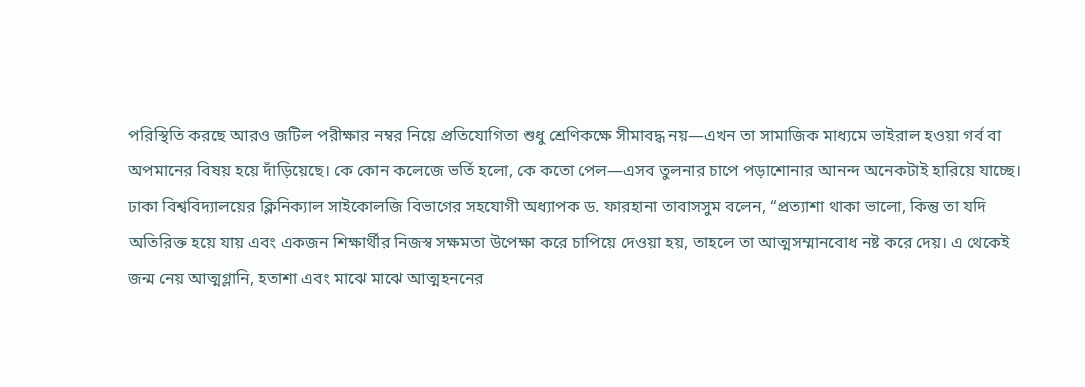পরিস্থিতি করছে আরও জটিল পরীক্ষার নম্বর নিয়ে প্রতিযোগিতা শুধু শ্রেণিকক্ষে সীমাবদ্ধ নয়—এখন তা সামাজিক মাধ্যমে ভাইরাল হওয়া গর্ব বা অপমানের বিষয় হয়ে দাঁড়িয়েছে। কে কোন কলেজে ভর্তি হলো, কে কতো পেল—এসব তুলনার চাপে পড়াশোনার আনন্দ অনেকটাই হারিয়ে যাচ্ছে। ঢাকা বিশ্ববিদ্যালয়ের ক্লিনিক্যাল সাইকোলজি বিভাগের সহযোগী অধ্যাপক ড. ফারহানা তাবাসসুম বলেন, “প্রত্যাশা থাকা ভালো, কিন্তু তা যদি অতিরিক্ত হয়ে যায় এবং একজন শিক্ষার্থীর নিজস্ব সক্ষমতা উপেক্ষা করে চাপিয়ে দেওয়া হয়, তাহলে তা আত্মসম্মানবোধ নষ্ট করে দেয়। এ থেকেই জন্ম নেয় আত্মগ্লানি, হতাশা এবং মাঝে মাঝে আত্মহননের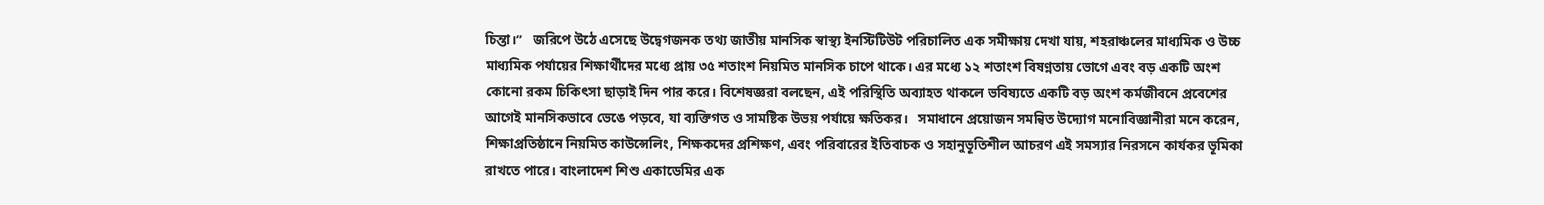চিন্তা।”   জরিপে উঠে এসেছে উদ্বেগজনক তথ্য জাতীয় মানসিক স্বাস্থ্য ইনস্টিটিউট পরিচালিত এক সমীক্ষায় দেখা যায়, শহরাঞ্চলের মাধ্যমিক ও উচ্চ মাধ্যমিক পর্যায়ের শিক্ষার্থীদের মধ্যে প্রায় ৩৫ শতাংশ নিয়মিত মানসিক চাপে থাকে। এর মধ্যে ১২ শতাংশ বিষণ্নতায় ভোগে এবং বড় একটি অংশ কোনো রকম চিকিৎসা ছাড়াই দিন পার করে। বিশেষজ্ঞরা বলছেন, এই পরিস্থিতি অব্যাহত থাকলে ভবিষ্যতে একটি বড় অংশ কর্মজীবনে প্রবেশের আগেই মানসিকভাবে ভেঙে পড়বে, যা ব্যক্তিগত ও সামষ্টিক উভয় পর্যায়ে ক্ষতিকর।   সমাধানে প্রয়োজন সমন্বিত উদ্যোগ মনোবিজ্ঞানীরা মনে করেন, শিক্ষাপ্রতিষ্ঠানে নিয়মিত কাউন্সেলিং, শিক্ষকদের প্রশিক্ষণ, এবং পরিবারের ইতিবাচক ও সহানুভূতিশীল আচরণ এই সমস্যার নিরসনে কার্যকর ভূমিকা রাখতে পারে। বাংলাদেশ শিশু একাডেমির এক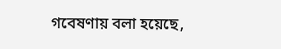গবেষণায় বলা হয়েছে,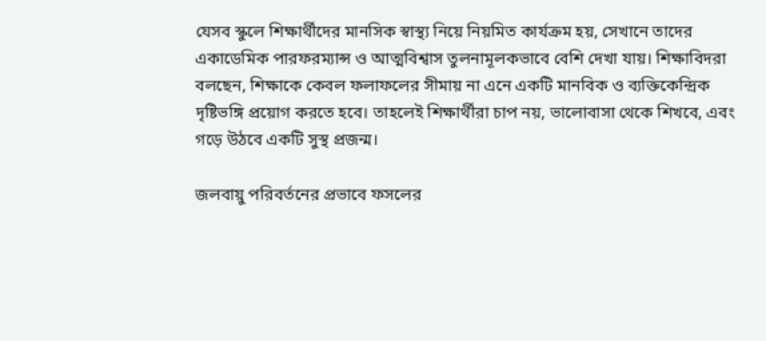যেসব স্কুলে শিক্ষার্থীদের মানসিক স্বাস্থ্য নিয়ে নিয়মিত কার্যক্রম হয়, সেখানে তাদের একাডেমিক পারফরম্যান্স ও আত্মবিশ্বাস তুলনামূলকভাবে বেশি দেখা যায়। শিক্ষাবিদরা বলছেন, শিক্ষাকে কেবল ফলাফলের সীমায় না এনে একটি মানবিক ও ব্যক্তিকেন্দ্রিক দৃষ্টিভঙ্গি প্রয়োগ করতে হবে। তাহলেই শিক্ষার্থীরা চাপ নয়, ভালোবাসা থেকে শিখবে, এবং গড়ে উঠবে একটি সুস্থ প্রজন্ম।

জলবায়ু পরিবর্তনের প্রভাবে ফসলের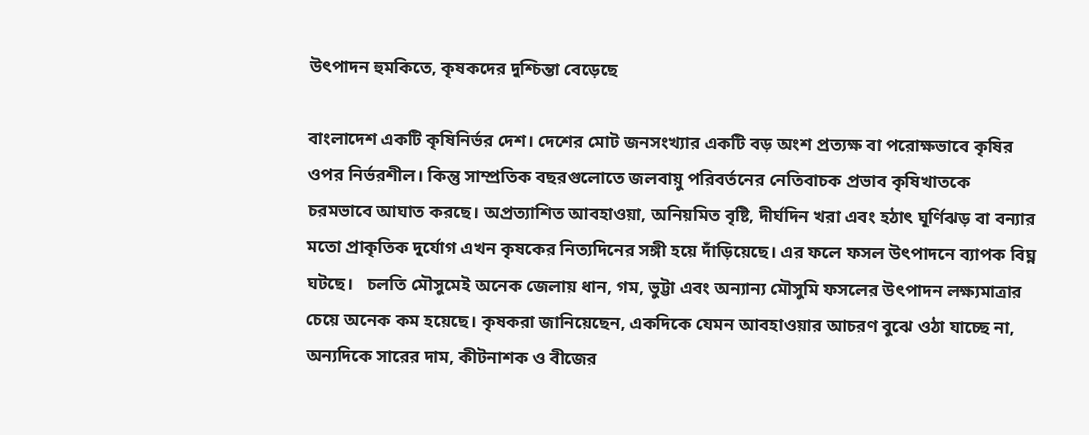উৎপাদন হুমকিতে, কৃষকদের দুশ্চিন্তা বেড়েছে

বাংলাদেশ একটি কৃষিনির্ভর দেশ। দেশের মোট জনসংখ্যার একটি বড় অংশ প্রত্যক্ষ বা পরোক্ষভাবে কৃষির ওপর নির্ভরশীল। কিন্তু সাম্প্রতিক বছরগুলোতে জলবায়ু পরিবর্তনের নেতিবাচক প্রভাব কৃষিখাতকে চরমভাবে আঘাত করছে। অপ্রত্যাশিত আবহাওয়া, অনিয়মিত বৃষ্টি, দীর্ঘদিন খরা এবং হঠাৎ ঘূর্ণিঝড় বা বন্যার মতো প্রাকৃতিক দুর্যোগ এখন কৃষকের নিত্যদিনের সঙ্গী হয়ে দাঁড়িয়েছে। এর ফলে ফসল উৎপাদনে ব্যাপক বিঘ্ন ঘটছে।   চলতি মৌসুমেই অনেক জেলায় ধান, গম, ভুট্টা এবং অন্যান্য মৌসুমি ফসলের উৎপাদন লক্ষ্যমাত্রার চেয়ে অনেক কম হয়েছে। কৃষকরা জানিয়েছেন, একদিকে যেমন আবহাওয়ার আচরণ বুঝে ওঠা যাচ্ছে না, অন্যদিকে সারের দাম, কীটনাশক ও বীজের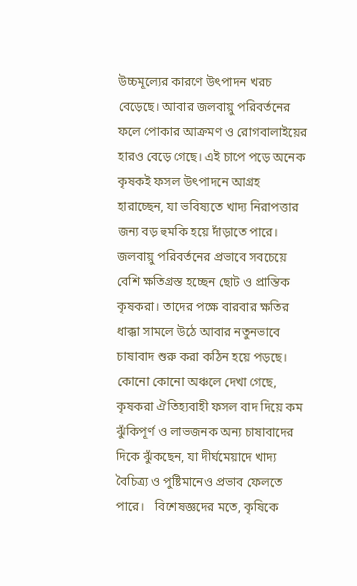উচ্চমূল্যের কারণে উৎপাদন খরচ বেড়েছে। আবার জলবায়ু পরিবর্তনের ফলে পোকার আক্রমণ ও রোগবালাইয়ের হারও বেড়ে গেছে। এই চাপে পড়ে অনেক কৃষকই ফসল উৎপাদনে আগ্রহ হারাচ্ছেন, যা ভবিষ্যতে খাদ্য নিরাপত্তার জন্য বড় হুমকি হয়ে দাঁড়াতে পারে।   জলবায়ু পরিবর্তনের প্রভাবে সবচেয়ে বেশি ক্ষতিগ্রস্ত হচ্ছেন ছোট ও প্রান্তিক কৃষকরা। তাদের পক্ষে বারবার ক্ষতির ধাক্কা সামলে উঠে আবার নতুনভাবে চাষাবাদ শুরু করা কঠিন হয়ে পড়ছে। কোনো কোনো অঞ্চলে দেখা গেছে, কৃষকরা ঐতিহ্যবাহী ফসল বাদ দিয়ে কম ঝুঁকিপূর্ণ ও লাভজনক অন্য চাষাবাদের দিকে ঝুঁকছেন, যা দীর্ঘমেয়াদে খাদ্য বৈচিত্র্য ও পুষ্টিমানেও প্রভাব ফেলতে পারে।   বিশেষজ্ঞদের মতে, কৃষিকে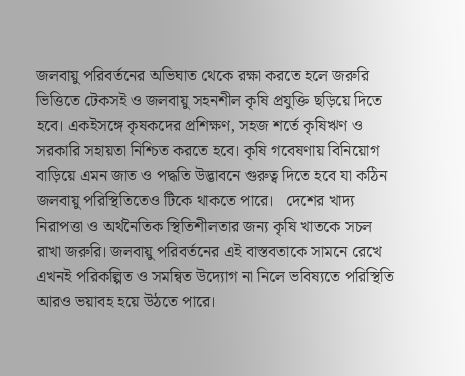জলবায়ু পরিবর্তনের অভিঘাত থেকে রক্ষা করতে হলে জরুরি ভিত্তিতে টেকসই ও জলবায়ু সহনশীল কৃষি প্রযুক্তি ছড়িয়ে দিতে হবে। একইসঙ্গে কৃষকদের প্রশিক্ষণ, সহজ শর্তে কৃষিঋণ ও সরকারি সহায়তা নিশ্চিত করতে হবে। কৃষি গবেষণায় বিনিয়োগ বাড়িয়ে এমন জাত ও পদ্ধতি উদ্ভাবনে গুরুত্ব দিতে হবে যা কঠিন জলবায়ু পরিস্থিতিতেও টিকে থাকতে পারে।   দেশের খাদ্য নিরাপত্তা ও অর্থনৈতিক স্থিতিশীলতার জন্য কৃষি খাতকে সচল রাখা জরুরি। জলবায়ু পরিবর্তনের এই বাস্তবতাকে সামনে রেখে এখনই পরিকল্পিত ও সমন্বিত উদ্যোগ না নিলে ভবিষ্যতে পরিস্থিতি আরও ভয়াবহ হয়ে উঠতে পারে।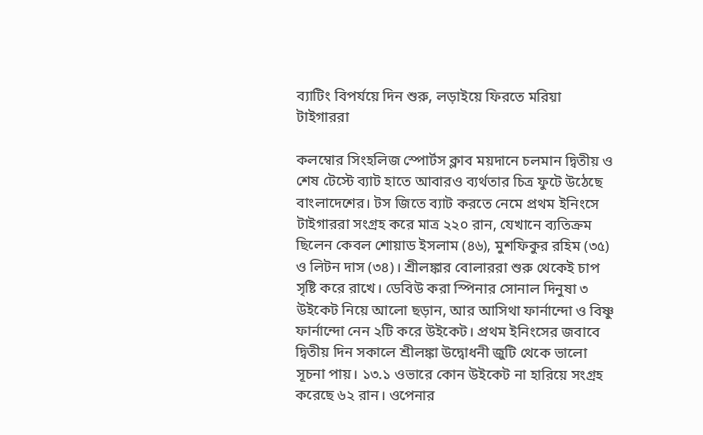ব্যাটিং বিপর্যয়ে দিন শুরু, লড়াইয়ে ফিরতে মরিয়া টাইগাররা

কলম্বোর সিংহলিজ স্পোর্টস ক্লাব ময়দানে চলমান দ্বিতীয় ও শেষ টেস্টে ব্যাট হাতে আবারও ব্যর্থতার চিত্র ফুটে উঠেছে বাংলাদেশের। টস জিতে ব্যাট করতে নেমে প্রথম ইনিংসে টাইগাররা সংগ্রহ করে মাত্র ২২০ রান, যেখানে ব্যতিক্রম ছিলেন কেবল শোয়াড ইসলাম (৪৬), মুশফিকুর রহিম (৩৫) ও লিটন দাস (৩৪)। শ্রীলঙ্কার বোলাররা শুরু থেকেই চাপ সৃষ্টি করে রাখে। ডেবিউ করা স্পিনার সোনাল দিনুষা ৩ উইকেট নিয়ে আলো ছড়ান, আর আসিথা ফার্নান্দো ও বিষ্ণু ফার্নান্দো নেন ২টি করে উইকেট। প্রথম ইনিংসের জবাবে দ্বিতীয় দিন সকালে শ্রীলঙ্কা উদ্বোধনী জুটি থেকে ভালো সূচনা পায়। ১৩.১ ওভারে কোন উইকেট না হারিয়ে সংগ্রহ করেছে ৬২ রান। ওপেনার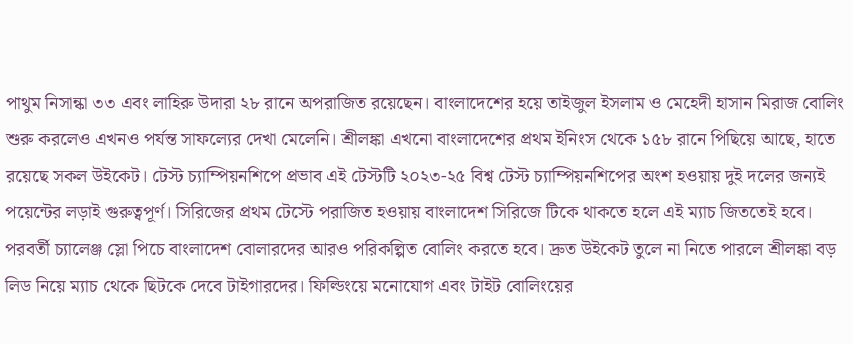পাথুম নিসান্কা ৩৩ এবং লাহিরু উদারা ২৮ রানে অপরাজিত রয়েছেন। বাংলাদেশের হয়ে তাইজুল ইসলাম ও মেহেদী হাসান মিরাজ বোলিং শুরু করলেও এখনও পর্যন্ত সাফল্যের দেখা মেলেনি। শ্রীলঙ্কা এখনো বাংলাদেশের প্রথম ইনিংস থেকে ১৫৮ রানে পিছিয়ে আছে, হাতে রয়েছে সকল উইকেট। টেস্ট চ্যাম্পিয়নশিপে প্রভাব এই টেস্টটি ২০২৩-২৫ বিশ্ব টেস্ট চ্যাম্পিয়নশিপের অংশ হওয়ায় দুই দলের জন্যই পয়েন্টের লড়াই গুরুত্বপূর্ণ। সিরিজের প্রথম টেস্টে পরাজিত হওয়ায় বাংলাদেশ সিরিজে টিকে থাকতে হলে এই ম্যাচ জিততেই হবে। পরবর্তী চ্যালেঞ্জ স্লো পিচে বাংলাদেশ বোলারদের আরও পরিকল্পিত বোলিং করতে হবে। দ্রুত উইকেট তুলে না নিতে পারলে শ্রীলঙ্কা বড় লিড নিয়ে ম্যাচ থেকে ছিটকে দেবে টাইগারদের। ফিল্ডিংয়ে মনোযোগ এবং টাইট বোলিংয়ের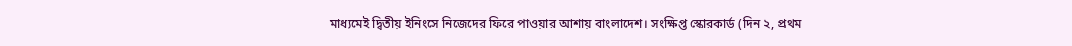মাধ্যমেই দ্বিতীয় ইনিংসে নিজেদের ফিরে পাওয়ার আশায় বাংলাদেশ। সংক্ষিপ্ত স্কোরকার্ড (দিন ২, প্রথম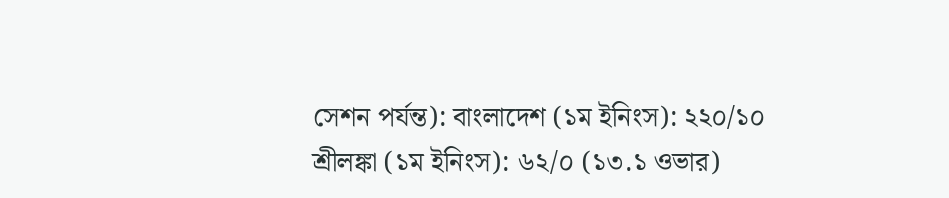সেশন পর্যন্ত): বাংলাদেশ (১ম ইনিংস): ২২০/১০ শ্রীলঙ্কা (১ম ইনিংস): ৬২/০ (১৩.১ ওভার)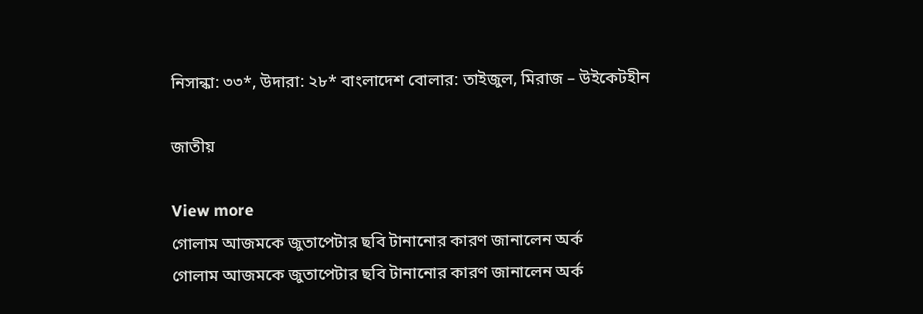নিসান্কা: ৩৩*, উদারা: ২৮* বাংলাদেশ বোলার: তাইজুল, মিরাজ – উইকেটহীন

জাতীয়

View more
গোলাম আজমকে জুতাপেটার ছবি টানানোর কারণ জানালেন অর্ক
গোলাম আজমকে জুতাপেটার ছবি টানানোর কারণ জানালেন অর্ক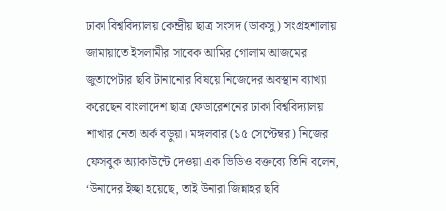ঢাকা বিশ্ববিদ্যালয় কেন্দ্রীয় ছাত্র সংসদ (ডাকসু) সংগ্রহশালায় জামায়াতে ইসলামীর সাবেক আমির গোলাম আজমের জুতাপেটার ছবি টানানোর বিষয়ে নিজেদের অবস্থান ব্যাখ্যা করেছেন বাংলাদেশ ছাত্র ফেডারেশনের ঢাকা বিশ্ববিদ্যালয় শাখার নেতা অর্ক বড়ুয়া। মঙ্গলবার (১৫ সেপ্টেম্বর) নিজের ফেসবুক অ্যাকাউন্টে দেওয়া এক ভিডিও বক্তব্যে তিনি বলেন, ‘উনাদের ইচ্ছা হয়েছে, তাই উনারা জিন্নাহর ছবি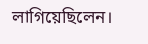লাগিয়েছিলেন।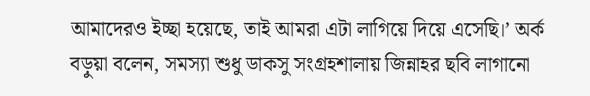আমাদেরও ইচ্ছা হয়েছে, তাই আমরা এটা লাগিয়ে দিয়ে এসেছি।’ অর্ক বড়ুয়া বলেন, সমস্যা শুধু ডাকসু সংগ্রহশালায় জিন্নাহর ছবি লাগানো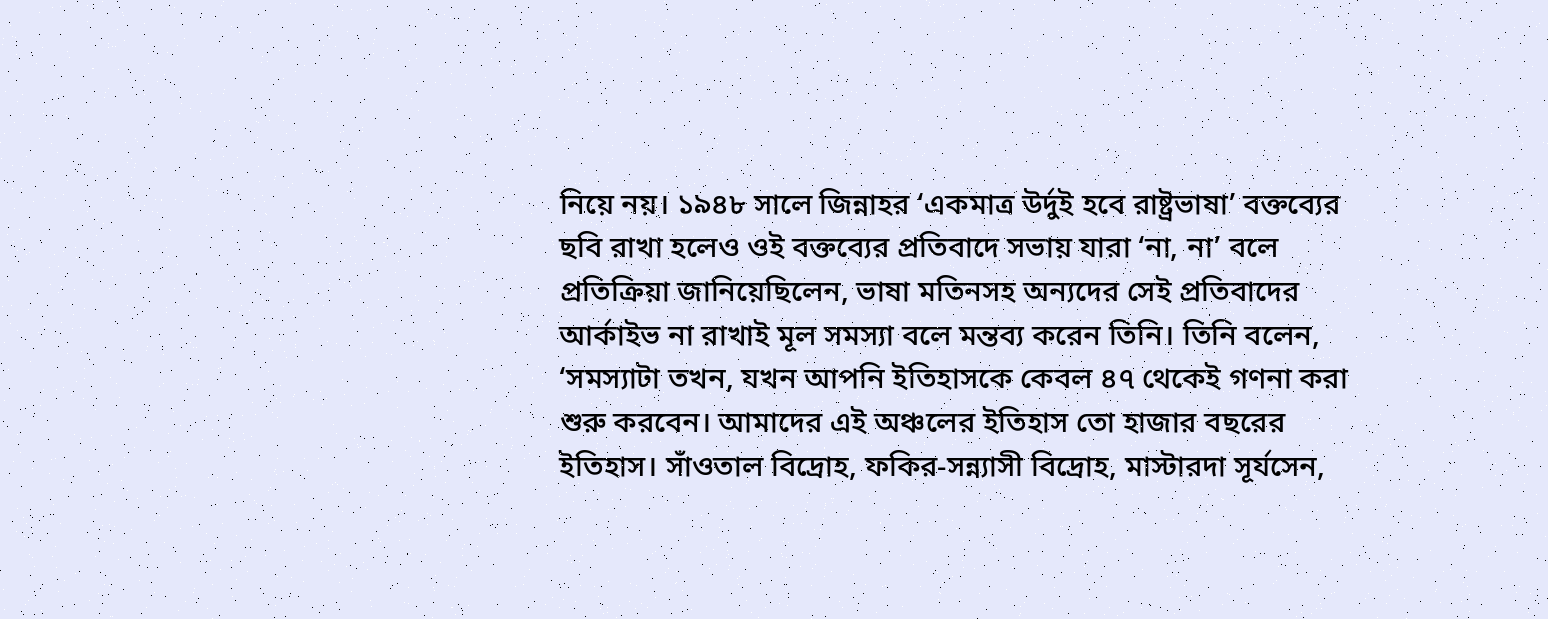নিয়ে নয়। ১৯৪৮ সালে জিন্নাহর ‘একমাত্র উর্দুই হবে রাষ্ট্রভাষা’ বক্তব্যের ছবি রাখা হলেও ওই বক্তব্যের প্রতিবাদে সভায় যারা ‘না, না’ বলে প্রতিক্রিয়া জানিয়েছিলেন, ভাষা মতিনসহ অন্যদের সেই প্রতিবাদের আর্কাইভ না রাখাই মূল সমস্যা বলে মন্তব্য করেন তিনি। তিনি বলেন, ‘সমস্যাটা তখন, যখন আপনি ইতিহাসকে কেবল ৪৭ থেকেই গণনা করা শুরু করবেন। আমাদের এই অঞ্চলের ইতিহাস তো হাজার বছরের ইতিহাস। সাঁওতাল বিদ্রোহ, ফকির-সন্ন্যাসী বিদ্রোহ, মাস্টারদা সূর্যসেন,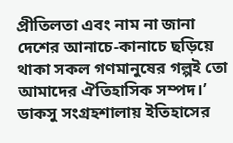প্রীতিলতা এবং নাম না জানা দেশের আনাচে-কানাচে ছড়িয়ে থাকা সকল গণমানুষের গল্পই তো আমাদের ঐতিহাসিক সম্পদ।’ ডাকসু সংগ্রহশালায় ইতিহাসের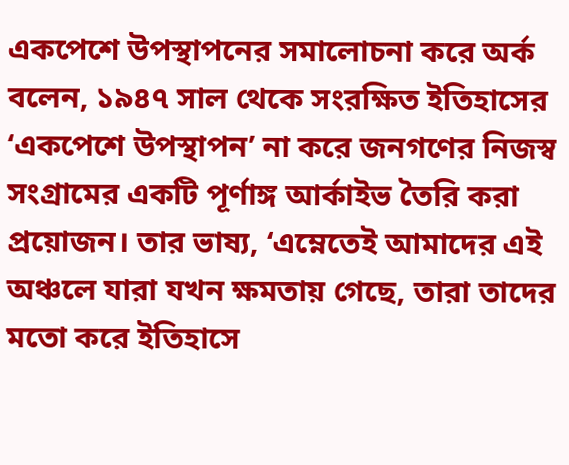একপেশে উপস্থাপনের সমালোচনা করে অর্ক বলেন, ১৯৪৭ সাল থেকে সংরক্ষিত ইতিহাসের ‘একপেশে উপস্থাপন’ না করে জনগণের নিজস্ব সংগ্রামের একটি পূর্ণাঙ্গ আর্কাইভ তৈরি করা প্রয়োজন। তার ভাষ্য, ‘এম্নেতেই আমাদের এই অঞ্চলে যারা যখন ক্ষমতায় গেছে, তারা তাদের মতো করে ইতিহাসে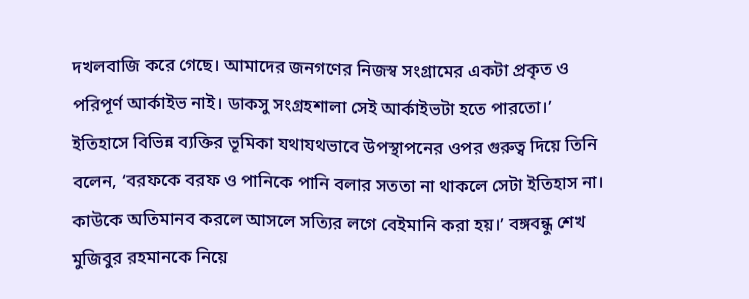দখলবাজি করে গেছে। আমাদের জনগণের নিজস্ব সংগ্রামের একটা প্রকৃত ও পরিপূর্ণ আর্কাইভ নাই। ডাকসু সংগ্রহশালা সেই আর্কাইভটা হতে পারতো।’ ইতিহাসে বিভিন্ন ব্যক্তির ভূমিকা যথাযথভাবে উপস্থাপনের ওপর গুরুত্ব দিয়ে তিনি বলেন, ‘বরফকে বরফ ও পানিকে পানি বলার সততা না থাকলে সেটা ইতিহাস না। কাউকে অতিমানব করলে আসলে সত্যির লগে বেইমানি করা হয়।’ বঙ্গবন্ধু শেখ মুজিবুর রহমানকে নিয়ে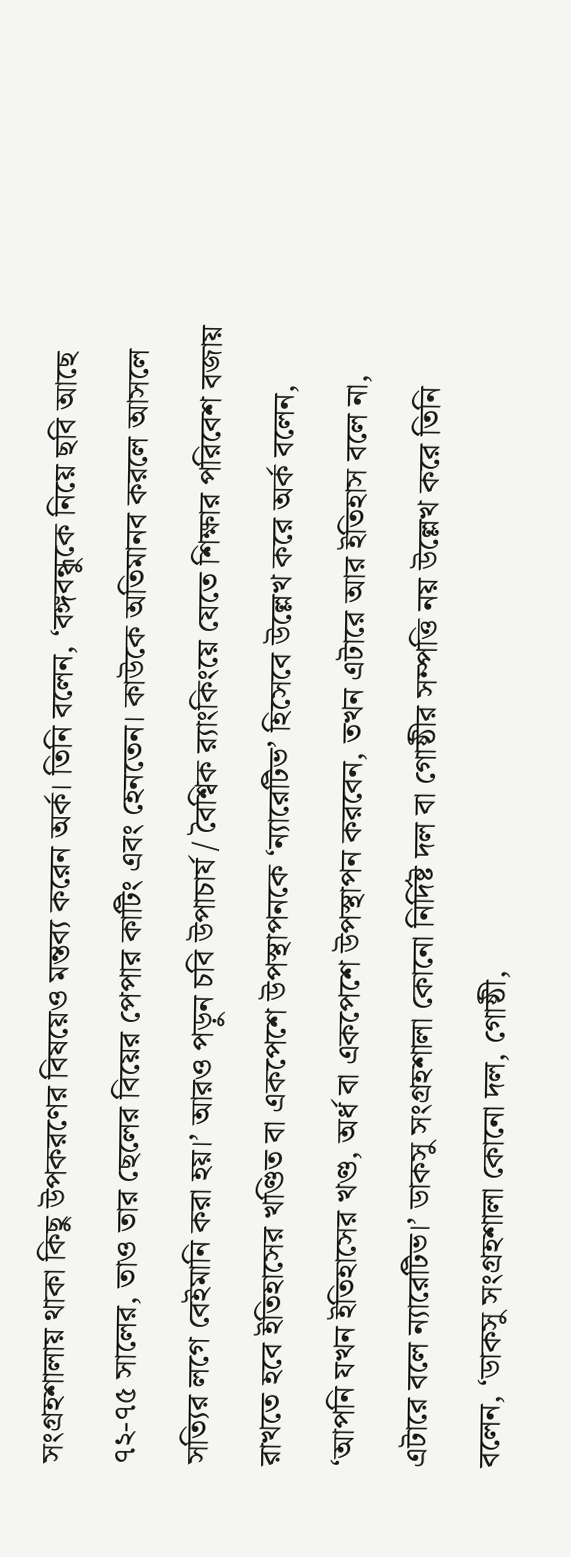সংগ্রহশালায় থাকা কিছু উপকরণের বিষয়েও মন্তব্য করেন অর্ক। তিনি বলেন, ‘বঙ্গবন্ধুকে নিয়ে ছবি আছে ৭২-৭৫ সালের, তাও তার ছেলের বিয়ের পেপার কাটিং এবং হেনতেন। কাউকে অতিমানব করলে আসলে সত্যির লগে বেইমানি করা হয়।’ আরও পড়ুন চবি উপাচার্য / বৈশ্বিক র‍্যাংকিংয়ে যেতে শিক্ষার পরিবেশ বজায় রাখতে হবে ইতিহাসের খণ্ডিত বা একপেশে উপস্থাপনকে ‘ন্যারেটিভ’ হিসেবে উল্লেখ করে অর্ক বলেন, ‘আপনি যখন ইতিহাসের খণ্ড, অর্ধ বা একপেশে উপস্থাপন করবেন, তখন এটারে আর ইতিহাস বলে না, এটারে বলে ন্যারেটিভ।’ ডাকসু সংগ্রহশালা কোনো নির্দিষ্ট দল বা গোষ্ঠীর সম্পত্তি নয় উল্লেখ করে তিনি বলেন, ‘ডাকসু সংগ্রহশালা কোনো দল, গোষ্ঠী,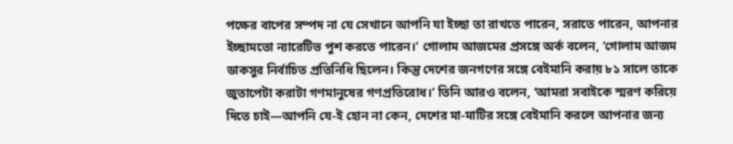পক্ষের বাপের সম্পদ না যে সেখানে আপনি যা ইচ্ছা তা রাখতে পারেন, সরাতে পারেন, আপনার ইচ্ছামতো ন্যারেটিভ পুশ করতে পারেন।’ গোলাম আজমের প্রসঙ্গে অর্ক বলেন, ‘গোলাম আজম ডাকসুর নির্বাচিত প্রতিনিধি ছিলেন। কিন্তু দেশের জনগণের সঙ্গে বেইমানি করায় ৮১ সালে তাকে জুতাপেটা করাটা গণমানুষের গণপ্রতিরোধ।’ তিনি আরও বলেন, ‘আমরা সবাইকে স্মরণ করিয়ে দিতে চাই—আপনি যে-ই হোন না কেন, দেশের মা-মাটির সঙ্গে বেইমানি করলে আপনার জন্য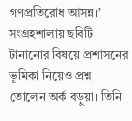গণপ্রতিরোধ আসন্ন।’ সংগ্রহশালায় ছবিটি টানানোর বিষয়ে প্রশাসনের ভূমিকা নিয়েও প্রশ্ন তোলেন অর্ক বড়ুয়া। তিনি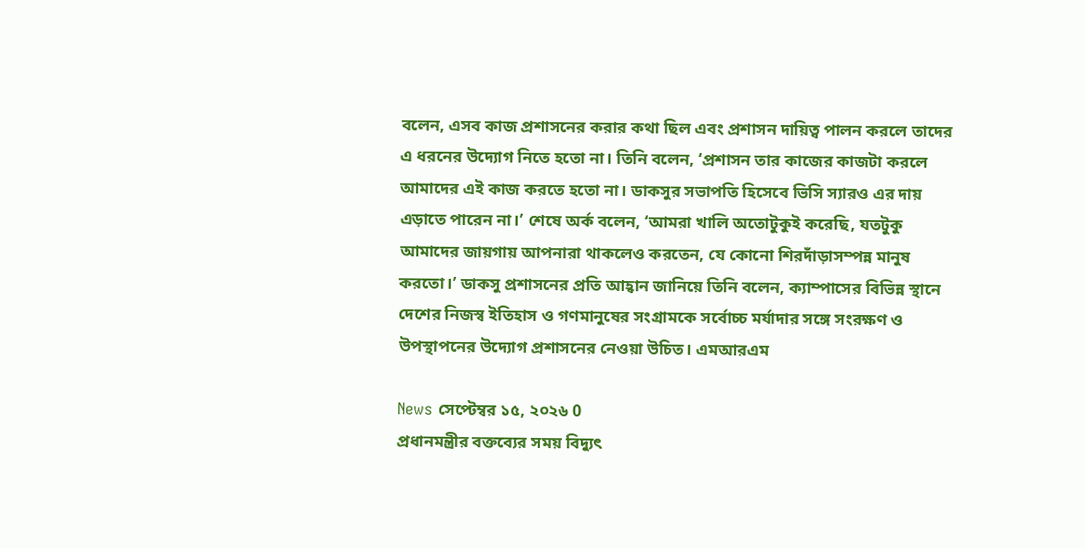বলেন, এসব কাজ প্রশাসনের করার কথা ছিল এবং প্রশাসন দায়িত্ব পালন করলে তাদের এ ধরনের উদ্যোগ নিতে হতো না। তিনি বলেন, ‘প্রশাসন তার কাজের কাজটা করলে আমাদের এই কাজ করতে হতো না। ডাকসুর সভাপতি হিসেবে ভিসি স্যারও এর দায় এড়াতে পারেন না।’ শেষে অর্ক বলেন, ‘আমরা খালি অতোটুকুই করেছি, যতটুকু আমাদের জায়গায় আপনারা থাকলেও করতেন, যে কোনো শিরদাঁড়াসম্পন্ন মানুষ করতো।’ ডাকসু প্রশাসনের প্রতি আহ্বান জানিয়ে তিনি বলেন, ক্যাম্পাসের বিভিন্ন স্থানে দেশের নিজস্ব ইতিহাস ও গণমানুষের সংগ্রামকে সর্বোচ্চ মর্যাদার সঙ্গে সংরক্ষণ ও উপস্থাপনের উদ্যোগ প্রশাসনের নেওয়া উচিত। এমআরএম

News সেপ্টেম্বর ১৫, ২০২৬ 0
প্রধানমন্ত্রীর বক্তব্যের সময় বিদ্যুৎ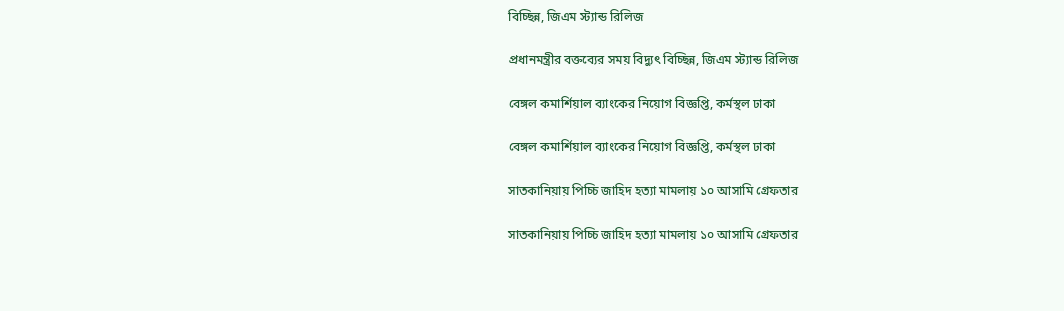বিচ্ছিন্ন, জিএম স্ট্যান্ড রিলিজ

প্রধানমন্ত্রীর বক্তব্যের সময় বিদ্যুৎ বিচ্ছিন্ন, জিএম স্ট্যান্ড রিলিজ

বেঙ্গল কমার্শিয়াল ব্যাংকের নিয়োগ বিজ্ঞপ্তি, কর্মস্থল ঢাকা

বেঙ্গল কমার্শিয়াল ব্যাংকের নিয়োগ বিজ্ঞপ্তি, কর্মস্থল ঢাকা

সাতকানিয়ায় পিচ্চি জাহিদ হত্যা মামলায় ১০ আসামি গ্রেফতার

সাতকানিয়ায় পিচ্চি জাহিদ হত্যা মামলায় ১০ আসামি গ্রেফতার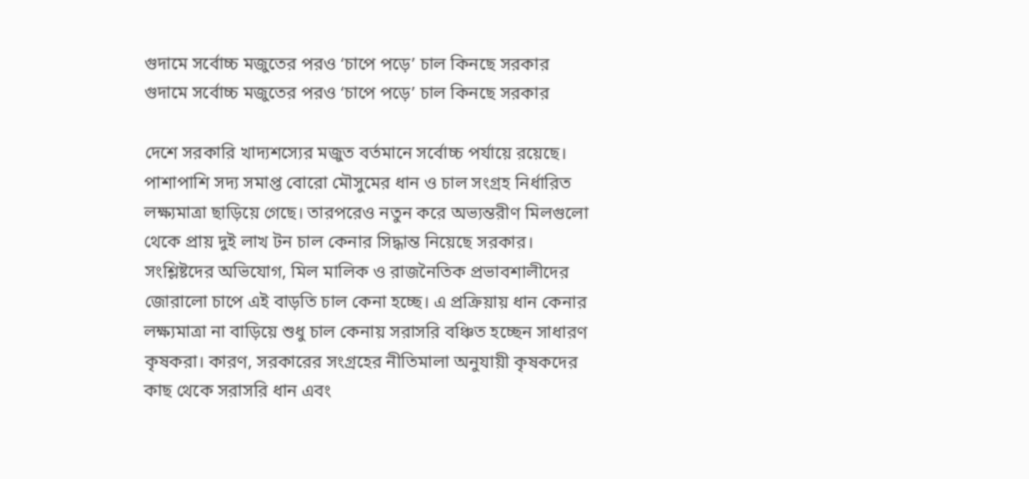গুদামে সর্বোচ্চ মজুতের পরও ‘চাপে পড়ে’ চাল কিনছে সরকার
গুদামে সর্বোচ্চ মজুতের পরও ‘চাপে পড়ে’ চাল কিনছে সরকার

দেশে সরকারি খাদ্যশস্যের মজুত বর্তমানে সর্বোচ্চ পর্যায়ে রয়েছে। পাশাপাশি সদ্য সমাপ্ত বোরো মৌসুমের ধান ও চাল সংগ্রহ নির্ধারিত লক্ষ্যমাত্রা ছাড়িয়ে গেছে। তারপরেও নতুন করে অভ্যন্তরীণ মিলগুলো থেকে প্রায় দুই লাখ টন চাল কেনার সিদ্ধান্ত নিয়েছে সরকার। সংশ্লিষ্টদের অভিযোগ, মিল মালিক ও রাজনৈতিক প্রভাবশালীদের জোরালো চাপে এই বাড়তি চাল কেনা হচ্ছে। এ প্রক্রিয়ায় ধান কেনার লক্ষ্যমাত্রা না বাড়িয়ে শুধু চাল কেনায় সরাসরি বঞ্চিত হচ্ছেন সাধারণ কৃষকরা। কারণ, সরকারের সংগ্রহের নীতিমালা অনুযায়ী কৃষকদের কাছ থেকে সরাসরি ধান এবং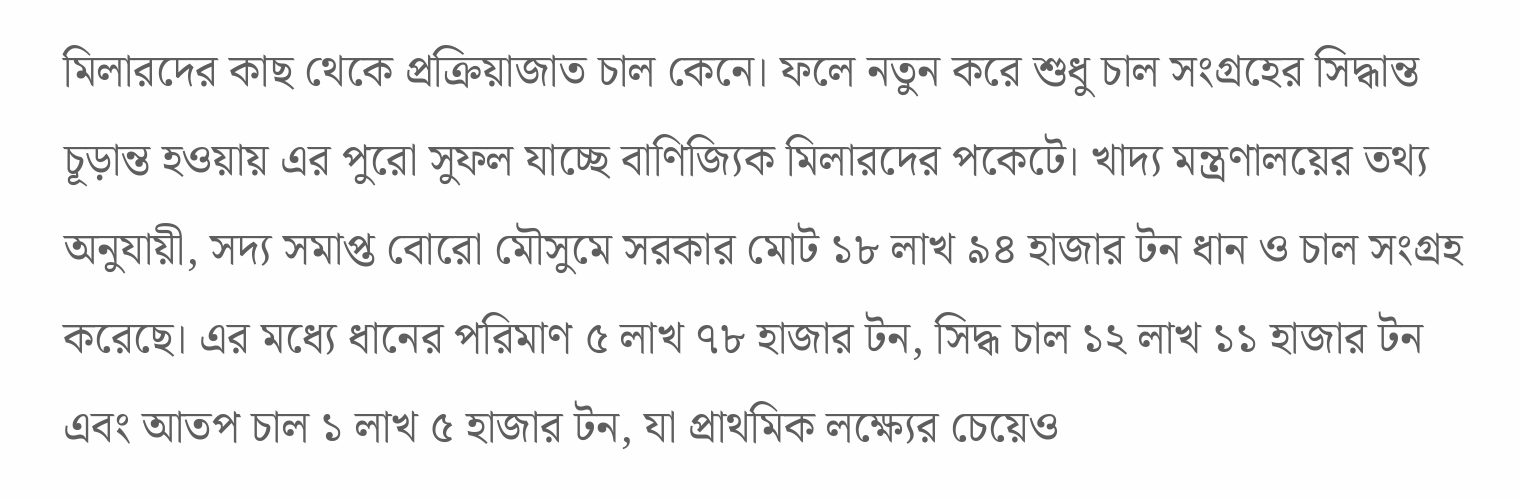মিলারদের কাছ থেকে প্রক্রিয়াজাত চাল কেনে। ফলে নতুন করে শুধু চাল সংগ্রহের সিদ্ধান্ত চূড়ান্ত হওয়ায় এর পুরো সুফল যাচ্ছে বাণিজ্যিক মিলারদের পকেটে। খাদ্য মন্ত্রণালয়ের তথ্য অনুযায়ী, সদ্য সমাপ্ত বোরো মৌসুমে সরকার মোট ১৮ লাখ ৯৪ হাজার টন ধান ও চাল সংগ্রহ করেছে। এর মধ্যে ধানের পরিমাণ ৫ লাখ ৭৮ হাজার টন, সিদ্ধ চাল ১২ লাখ ১১ হাজার টন এবং আতপ চাল ১ লাখ ৫ হাজার টন, যা প্রাথমিক লক্ষ্যের চেয়েও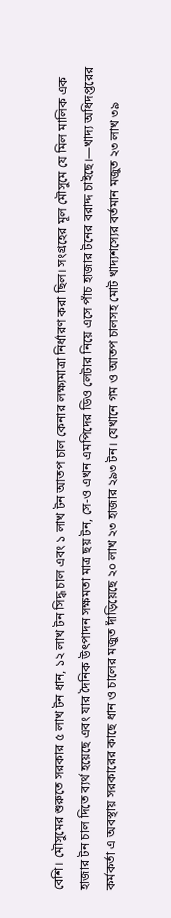বেশি। মৌসুমের শুরুতে সরকার ৫ লাখ টন ধান, ১২ লাখ টন সিদ্ধ চাল এবং ১ লাখ টন আতপ চাল কেনার লক্ষ্যমাত্রা নির্ধারণ করা ছিল। সংগ্রহের মূল মৌসুমে যে মিল মালিক এক হাজার টন চাল দিতে ব্যর্থ হয়েছে এবং যার দৈনিক উৎপাদন সক্ষমতা মাত্র ছয় টন, সে-ও এখন এমপিদের ডিও লেটার নিয়ে এসে পাঁচ হাজার টনের বরাদ্দ চাইছে।—খাদ্য অধিদপ্তরের কর্মকর্তা এ অবস্থায় সরকারের কাছে ধান ও চালের মজুত দাঁড়িয়েছে ২০ লাখ ২৩ হাজার ২৯৩ টন। যেখানে গম ও আতপ চালসহ মোট খাদ্যশস্যের বর্তমান মজুত ২৩ লাখ ৩৯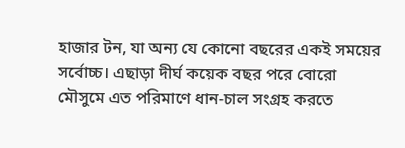হাজার টন, যা অন্য যে কোনো বছরের একই সময়ের সর্বোচ্চ। এছাড়া দীর্ঘ কয়েক বছর পরে বোরো মৌসুমে এত পরিমাণে ধান-চাল সংগ্রহ করতে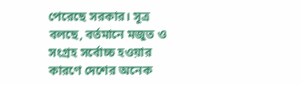পেরেছে সরকার। সূত্র বলছে, বর্তমানে মজুত ও সংগ্রহ সর্বোচ্চ হওয়ার কারণে দেশের অনেক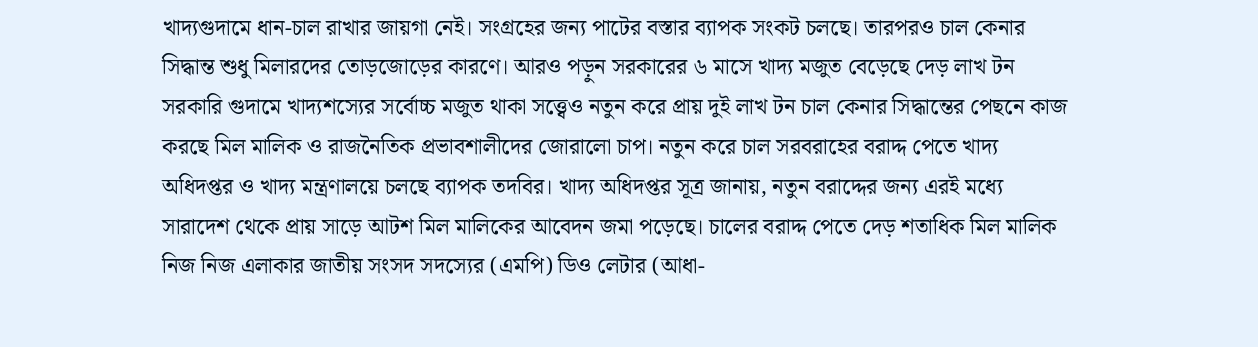খাদ্যগুদামে ধান-চাল রাখার জায়গা নেই। সংগ্রহের জন্য পাটের বস্তার ব্যাপক সংকট চলছে। তারপরও চাল কেনার সিদ্ধান্ত শুধু মিলারদের তোড়জোড়ের কারণে। আরও পড়ুন সরকারের ৬ মাসে খাদ্য মজুত বেড়েছে দেড় লাখ টন সরকারি গুদামে খাদ্যশস্যের সর্বোচ্চ মজুত থাকা সত্ত্বেও নতুন করে প্রায় দুই লাখ টন চাল কেনার সিদ্ধান্তের পেছনে কাজ করছে মিল মালিক ও রাজনৈতিক প্রভাবশালীদের জোরালো চাপ। নতুন করে চাল সরবরাহের বরাদ্দ পেতে খাদ্য অধিদপ্তর ও খাদ্য মন্ত্রণালয়ে চলছে ব্যাপক তদবির। খাদ্য অধিদপ্তর সূত্র জানায়, নতুন বরাদ্দের জন্য এরই মধ্যে সারাদেশ থেকে প্রায় সাড়ে আটশ মিল মালিকের আবেদন জমা পড়েছে। চালের বরাদ্দ পেতে দেড় শতাধিক মিল মালিক নিজ নিজ এলাকার জাতীয় সংসদ সদস্যের (এমপি) ডিও লেটার (আধা-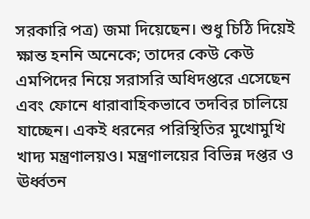সরকারি পত্র) জমা দিয়েছেন। শুধু চিঠি দিয়েই ক্ষান্ত হননি অনেকে; তাদের কেউ কেউ এমপিদের নিয়ে সরাসরি অধিদপ্তরে এসেছেন এবং ফোনে ধারাবাহিকভাবে তদবির চালিয়ে যাচ্ছেন। একই ধরনের পরিস্থিতির মুখোমুখি খাদ্য মন্ত্রণালয়ও। মন্ত্রণালয়ের বিভিন্ন দপ্তর ও ঊর্ধ্বতন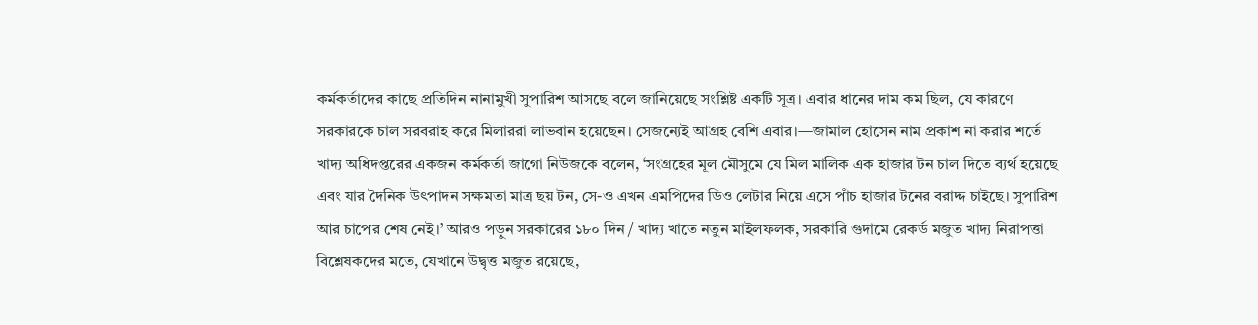কর্মকর্তাদের কাছে প্রতিদিন নানামুখী সুপারিশ আসছে বলে জানিয়েছে সংশ্লিষ্ট একটি সূত্র। এবার ধানের দাম কম ছিল, যে কারণে সরকারকে চাল সরবরাহ করে মিলাররা লাভবান হয়েছেন। সেজন্যেই আগ্রহ বেশি এবার।—জামাল হোসেন নাম প্রকাশ না করার শর্তে খাদ্য অধিদপ্তরের একজন কর্মকর্তা জাগো নিউজকে বলেন, ‘সংগ্রহের মূল মৌসুমে যে মিল মালিক এক হাজার টন চাল দিতে ব্যর্থ হয়েছে এবং যার দৈনিক উৎপাদন সক্ষমতা মাত্র ছয় টন, সে-ও এখন এমপিদের ডিও লেটার নিয়ে এসে পাঁচ হাজার টনের বরাদ্দ চাইছে। সুপারিশ আর চাপের শেষ নেই।’ আরও পড়ুন সরকারের ১৮০ দিন / খাদ্য খাতে নতুন মাইলফলক, সরকারি গুদামে রেকর্ড মজুত খাদ্য নিরাপত্তা বিশ্লেষকদের মতে, যেখানে উদ্বৃত্ত মজুত রয়েছে,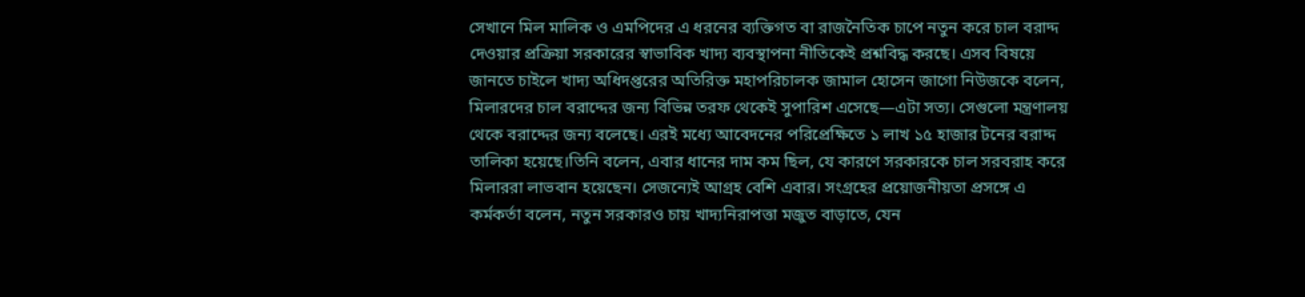সেখানে মিল মালিক ও এমপিদের এ ধরনের ব্যক্তিগত বা রাজনৈতিক চাপে নতুন করে চাল বরাদ্দ দেওয়ার প্রক্রিয়া সরকারের স্বাভাবিক খাদ্য ব্যবস্থাপনা নীতিকেই প্রশ্নবিদ্ধ করছে। এসব বিষয়ে জানতে চাইলে খাদ্য অধিদপ্তরের অতিরিক্ত মহাপরিচালক জামাল হোসেন জাগো নিউজকে বলেন, মিলারদের চাল বরাদ্দের জন্য বিভিন্ন তরফ থেকেই সুপারিশ এসেছে—এটা সত্য। সেগুলো মন্ত্রণালয় থেকে বরাদ্দের জন্য বলেছে। এরই মধ্যে আবেদনের পরিপ্রেক্ষিতে ১ লাখ ১৫ হাজার টনের বরাদ্দ তালিকা হয়েছে।তিনি বলেন, এবার ধানের দাম কম ছিল, যে কারণে সরকারকে চাল সরবরাহ করে মিলাররা লাভবান হয়েছেন। সেজন্যেই আগ্রহ বেশি এবার। সংগ্রহের প্রয়োজনীয়তা প্রসঙ্গে এ কর্মকর্তা বলেন, নতুন সরকারও চায় খাদ্যনিরাপত্তা মজুত বাড়াতে, যেন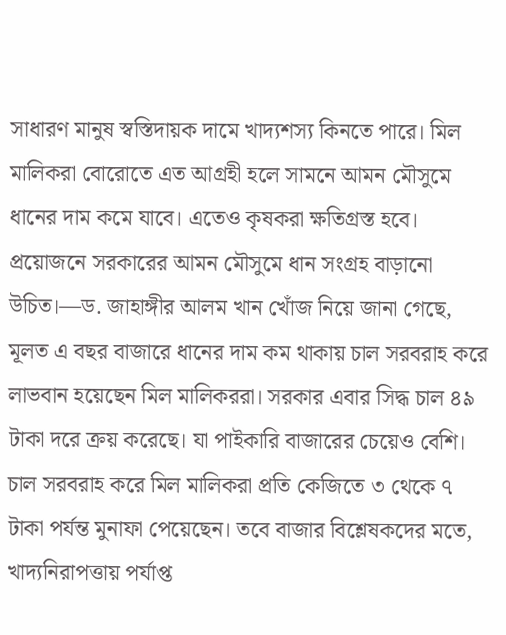সাধারণ মানুষ স্বস্তিদায়ক দামে খাদ্যশস্য কিনতে পারে। মিল মালিকরা বোরোতে এত আগ্রহী হলে সামনে আমন মৌসুমে ধানের দাম কমে যাবে। এতেও কৃষকরা ক্ষতিগ্রস্ত হবে। প্রয়োজনে সরকারের আমন মৌসুমে ধান সংগ্রহ বাড়ানো উচিত।—ড. জাহাঙ্গীর আলম খান খোঁজ নিয়ে জানা গেছে, মূলত এ বছর বাজারে ধানের দাম কম থাকায় চাল সরবরাহ করে লাভবান হয়েছেন মিল মালিকররা। সরকার এবার সিদ্ধ চাল ৪৯ টাকা দরে ক্রয় করেছে। যা পাইকারি বাজারের চেয়েও বেশি। চাল সরবরাহ করে মিল মালিকরা প্রতি কেজিতে ৩ থেকে ৭ টাকা পর্যন্ত মুনাফা পেয়েছেন। তবে বাজার বিশ্লেষকদের মতে, খাদ্যনিরাপত্তায় পর্যাপ্ত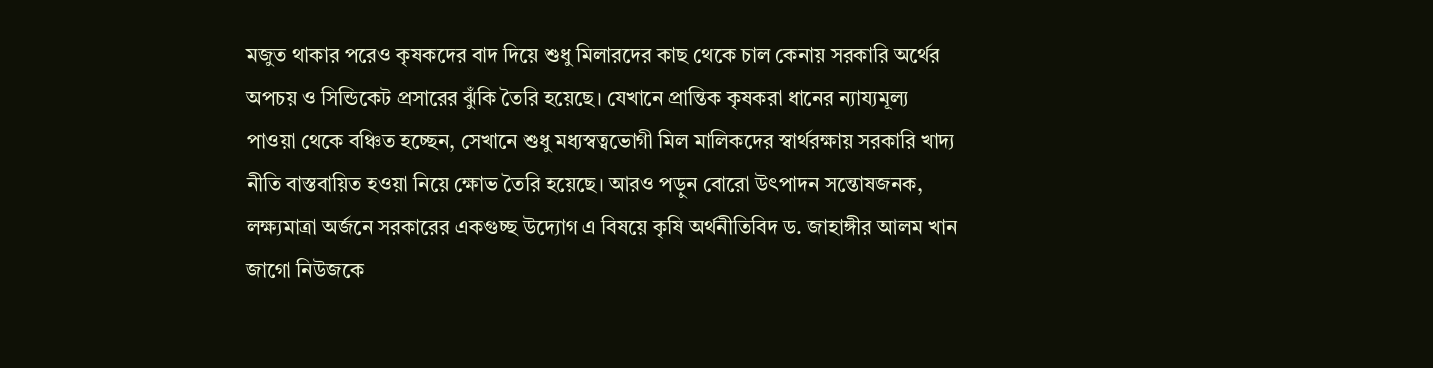মজুত থাকার পরেও কৃষকদের বাদ দিয়ে শুধু মিলারদের কাছ থেকে চাল কেনায় সরকারি অর্থের অপচয় ও সিন্ডিকেট প্রসারের ঝুঁকি তৈরি হয়েছে। যেখানে প্রান্তিক কৃষকরা ধানের ন্যায্যমূল্য পাওয়া থেকে বঞ্চিত হচ্ছেন, সেখানে শুধু মধ্যস্বত্বভোগী মিল মালিকদের স্বার্থরক্ষায় সরকারি খাদ্য নীতি বাস্তবায়িত হওয়া নিয়ে ক্ষোভ তৈরি হয়েছে। আরও পড়ুন বোরো উৎপাদন সন্তোষজনক, লক্ষ্যমাত্রা অর্জনে সরকারের একগুচ্ছ উদ্যোগ এ বিষয়ে কৃষি অর্থনীতিবিদ ড. জাহাঙ্গীর আলম খান জাগো নিউজকে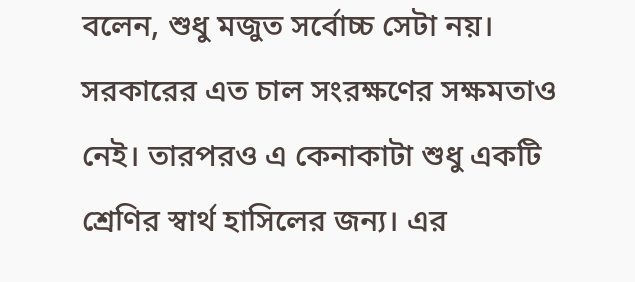বলেন, শুধু মজুত সর্বোচ্চ সেটা নয়। সরকারের এত চাল সংরক্ষণের সক্ষমতাও নেই। তারপরও এ কেনাকাটা শুধু একটি শ্রেণির স্বার্থ হাসিলের জন্য। এর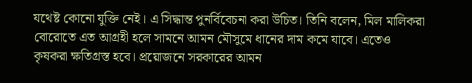যথেষ্ট কোনো যুক্তি নেই। এ সিদ্ধান্ত পুনর্বিবেচনা করা উচিত। তিনি বলেন, মিল মালিকরা বোরোতে এত আগ্রহী হলে সামনে আমন মৌসুমে ধানের দাম কমে যাবে। এতেও কৃষকরা ক্ষতিগ্রস্ত হবে। প্রয়োজনে সরকারের আমন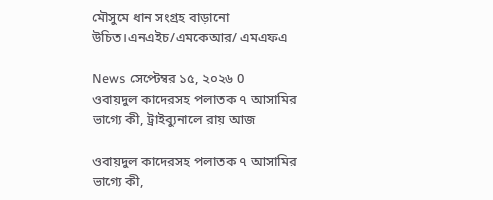মৌসুমে ধান সংগ্রহ বাড়ানো উচিত।এনএইচ/এমকেআর/ এমএফএ

News সেপ্টেম্বর ১৫, ২০২৬ 0
ওবায়দুল কাদেরসহ পলাতক ৭ আসামির ভাগ্যে কী, ট্রাইব্যুনালে রায় আজ

ওবায়দুল কাদেরসহ পলাতক ৭ আসামির ভাগ্যে কী,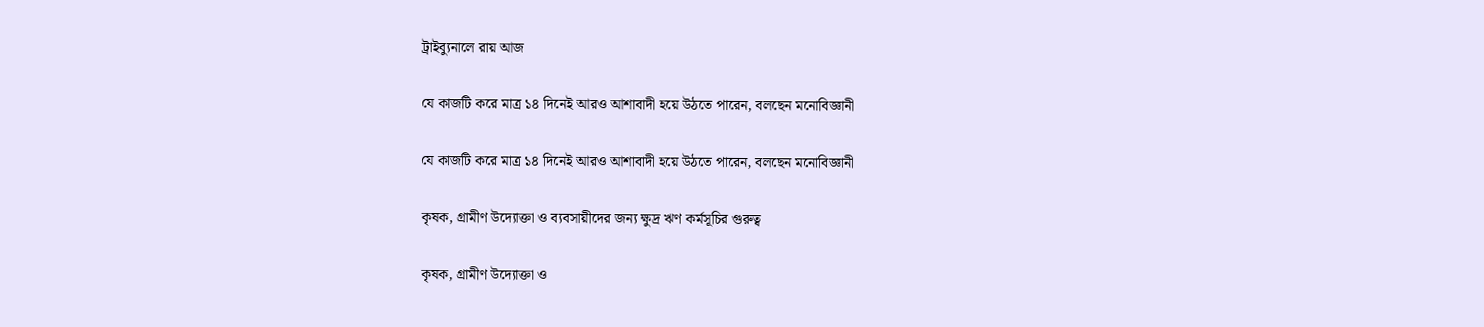ট্রাইব্যুনালে রায় আজ

যে কাজটি করে মাত্র ১৪ দিনেই আরও আশাবাদী হয়ে উঠতে পারেন, বলছেন মনোবিজ্ঞানী

যে কাজটি করে মাত্র ১৪ দিনেই আরও আশাবাদী হয়ে উঠতে পারেন, বলছেন মনোবিজ্ঞানী

কৃষক, গ্রামীণ উদ্যোক্তা ও ব্যবসায়ীদের জন্য ক্ষুদ্র ঋণ কর্মসূচির গুরুত্ব

কৃষক, গ্রামীণ উদ্যোক্তা ও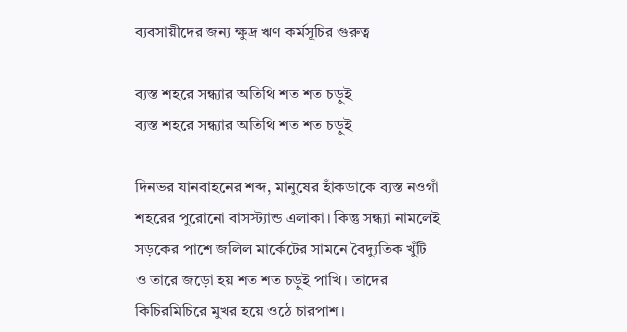ব্যবসায়ীদের জন্য ক্ষুদ্র ঋণ কর্মসূচির গুরুত্ব

ব্যস্ত শহরে সন্ধ্যার অতিথি শত শত চড়ুই
ব্যস্ত শহরে সন্ধ্যার অতিথি শত শত চড়ুই

দিনভর যানবাহনের শব্দ, মানুষের হাঁকডাকে ব্যস্ত নওগাঁ শহরের পুরোনো বাসস্ট্যান্ড এলাকা। কিন্তু সন্ধ্যা নামলেই সড়কের পাশে জলিল মার্কেটের সামনে বৈদ্যুতিক খুঁটি ও তারে জড়ো হয় শত শত চড়ুই পাখি। তাদের কিচিরমিচিরে মুখর হয়ে ওঠে চারপাশ।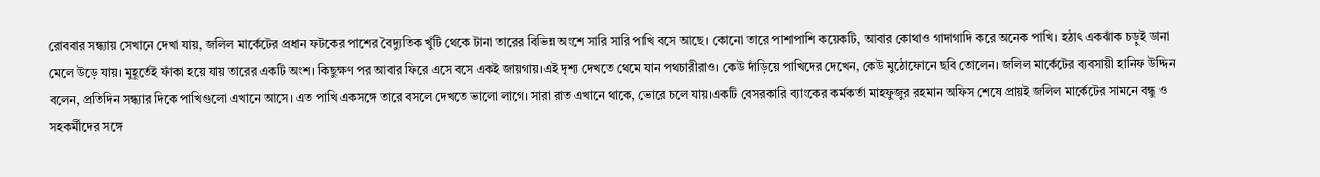রোববার সন্ধ্যায় সেখানে দেখা যায়, জলিল মার্কেটের প্রধান ফটকের পাশের বৈদ্যুতিক খুঁটি থেকে টানা তারের বিভিন্ন অংশে সারি সারি পাখি বসে আছে। কোনো তারে পাশাপাশি কয়েকটি, আবার কোথাও গাদাগাদি করে অনেক পাখি। হঠাৎ একঝাঁক চড়ুই ডানা মেলে উড়ে যায়। মুহূর্তেই ফাঁকা হয়ে যায় তারের একটি অংশ। কিছুক্ষণ পর আবার ফিরে এসে বসে একই জায়গায়।এই দৃশ্য দেখতে থেমে যান পথচারীরাও। কেউ দাঁড়িয়ে পাখিদের দেখেন, কেউ মুঠোফোনে ছবি তোলেন। জলিল মার্কেটের ব্যবসায়ী হানিফ উদ্দিন বলেন, প্রতিদিন সন্ধ্যার দিকে পাখিগুলো এখানে আসে। এত পাখি একসঙ্গে তারে বসলে দেখতে ভালো লাগে। সারা রাত এখানে থাকে, ভোরে চলে যায়।একটি বেসরকারি ব্যাংকের কর্মকর্তা মাহফুজুর রহমান অফিস শেষে প্রায়ই জলিল মার্কেটের সামনে বন্ধু ও সহকর্মীদের সঙ্গে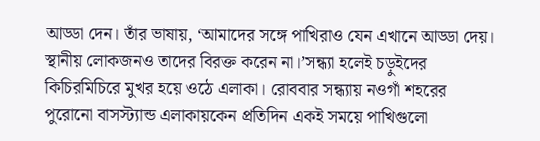আড্ডা দেন। তাঁর ভাষায়, ‘আমাদের সঙ্গে পাখিরাও যেন এখানে আড্ডা দেয়। স্থানীয় লোকজনও তাদের বিরক্ত করেন না।’সন্ধ্যা হলেই চড়ুইদের কিচিরমিচিরে মুখর হয়ে ওঠে এলাকা। রোববার সন্ধ্যায় নওগাঁ শহরের পুরোনো বাসস্ট্যান্ড এলাকায়কেন প্রতিদিন একই সময়ে পাখিগুলো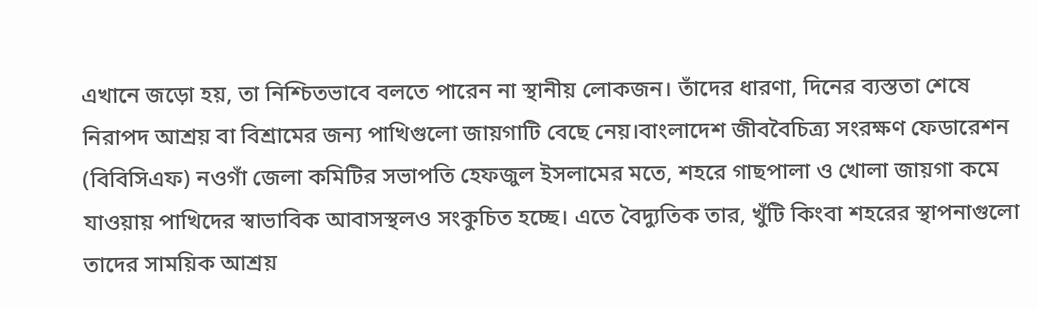এখানে জড়ো হয়, তা নিশ্চিতভাবে বলতে পারেন না স্থানীয় লোকজন। তাঁদের ধারণা, দিনের ব্যস্ততা শেষে নিরাপদ আশ্রয় বা বিশ্রামের জন্য পাখিগুলো জায়গাটি বেছে নেয়।বাংলাদেশ জীববৈচিত্র্য সংরক্ষণ ফেডারেশন (বিবিসিএফ) নওগাঁ জেলা কমিটির সভাপতি হেফজুল ইসলামের মতে, শহরে গাছপালা ও খোলা জায়গা কমে যাওয়ায় পাখিদের স্বাভাবিক আবাসস্থলও সংকুচিত হচ্ছে। এতে বৈদ্যুতিক তার, খুঁটি কিংবা শহরের স্থাপনাগুলো তাদের সাময়িক আশ্রয়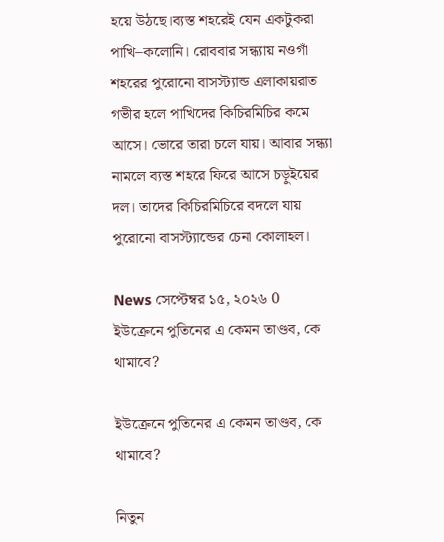হয়ে উঠছে।ব্যস্ত শহরেই যেন একটুকরা পাখি–কলোনি। রোববার সন্ধ্যায় নওগাঁ শহরের পুরোনো বাসস্ট্যান্ড এলাকায়রাত গভীর হলে পাখিদের কিচিরমিচির কমে আসে। ভোরে তারা চলে যায়। আবার সন্ধ্যা নামলে ব্যস্ত শহরে ফিরে আসে চড়ুইয়ের দল। তাদের কিচিরমিচিরে বদলে যায় পুরোনো বাসস্ট্যান্ডের চেনা কোলাহল।

News সেপ্টেম্বর ১৫, ২০২৬ 0
ইউক্রেনে পুতিনের এ কেমন তাণ্ডব, কে থামাবে?

ইউক্রেনে পুতিনের এ কেমন তাণ্ডব, কে থামাবে?

নিতুন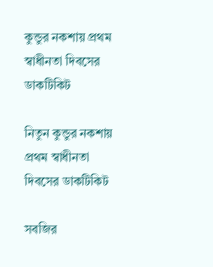কুন্ডুর নকশায় প্রথম স্বাধীনতা দিবসের ডাকটিকিট

নিতুন কুন্ডুর নকশায় প্রথম স্বাধীনতা দিবসের ডাকটিকিট

সবজির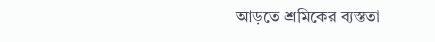আড়তে শ্রমিকের ব্যস্ততা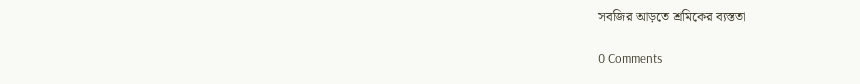সবজির আড়তে শ্রমিকের ব্যস্ততা

0 Comments